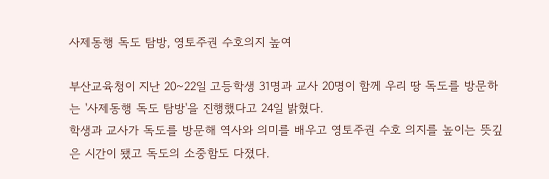사제동행 독도 탐방, 영토주권 수호의지 높여

부산교육청이 지난 20~22일 고등학생 31명과 교사 20명이 함께 우리 땅 독도를 방문하는 '사제동행 독도 탐방'을 진행했다고 24일 밝혔다.
학생과 교사가 독도를 방문해 역사와 의미를 배우고 영토주권 수호 의지를 높이는 뜻깊은 시간이 됐고 독도의 소중함도 다졌다.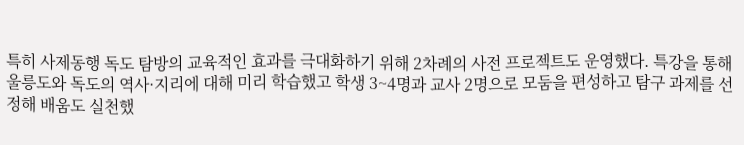특히 사제동행 독도 탐방의 교육적인 효과를 극대화하기 위해 2차례의 사전 프로젝트도 운영했다. 특강을 통해 울릉도와 독도의 역사·지리에 대해 미리 학습했고 학생 3~4명과 교사 2명으로 모둠을 편성하고 탐구 과제를 선정해 배움도 실천했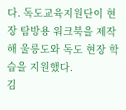다. 독도교육지원단이 현장 탐방용 워크북을 제작해 울릉도와 독도 현장 학습을 지원했다.
김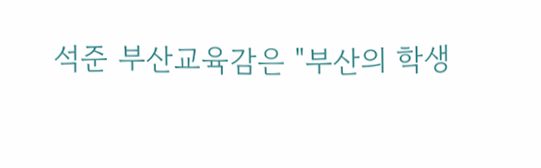석준 부산교육감은 "부산의 학생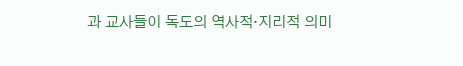과 교사들이 독도의 역사적·지리적 의미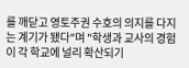를 깨닫고 영토주권 수호의 의지를 다지는 계기가 됐다"며 "학생과 교사의 경험이 각 학교에 널리 확산되기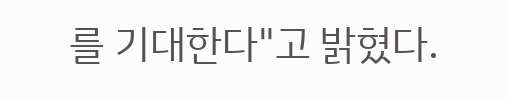를 기대한다"고 밝혔다.